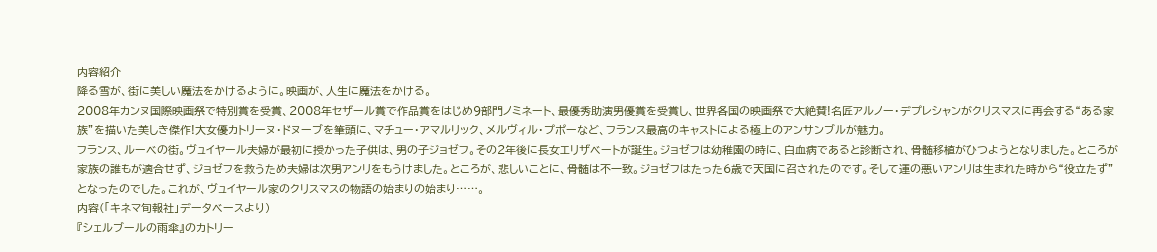内容紹介
降る雪が、街に美しい魔法をかけるように。映画が、人生に魔法をかける。
2008年カンヌ国際映画祭で特別賞を受賞、2008年セザール賞で作品賞をはじめ9部門ノミネート、最優秀助演男優賞を受賞し、世界各国の映画祭で大絶賛!名匠アルノー・デプレシャンがクリスマスに再会する“ある家族”を描いた美しき傑作!大女優カトリーヌ・ドヌーブを筆頭に、マチュー・アマルリック、メルヴィル・プポーなど、フランス最高のキャストによる極上のアンサンブルが魅力。
フランス、ルーベの街。ヴュイヤール夫婦が最初に授かった子供は、男の子ジョゼフ。その2年後に長女エリザベートが誕生。ジョゼフは幼稚園の時に、白血病であると診断され、骨髄移植がひつようとなりました。ところが家族の誰もが適合せず、ジョゼフを救うため夫婦は次男アンリをもうけました。ところが、悲しいことに、骨髄は不一致。ジョゼフはたった6歳で天国に召されたのです。そして運の悪いアンリは生まれた時から“役立たず”となったのでした。これが、ヴュイヤール家のクリスマスの物語の始まりの始まり……。
内容(「キネマ旬報社」データベースより)
『シェルブールの雨傘』のカトリー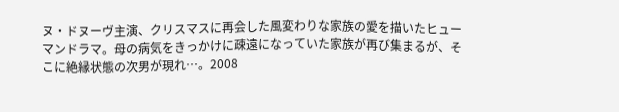ヌ・ドヌーヴ主演、クリスマスに再会した風変わりな家族の愛を描いたヒューマンドラマ。母の病気をきっかけに疎遠になっていた家族が再び集まるが、そこに絶縁状態の次男が現れ…。2008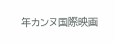年カンヌ国際映画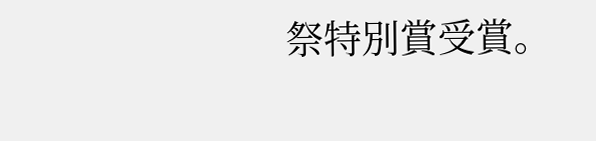祭特別賞受賞。